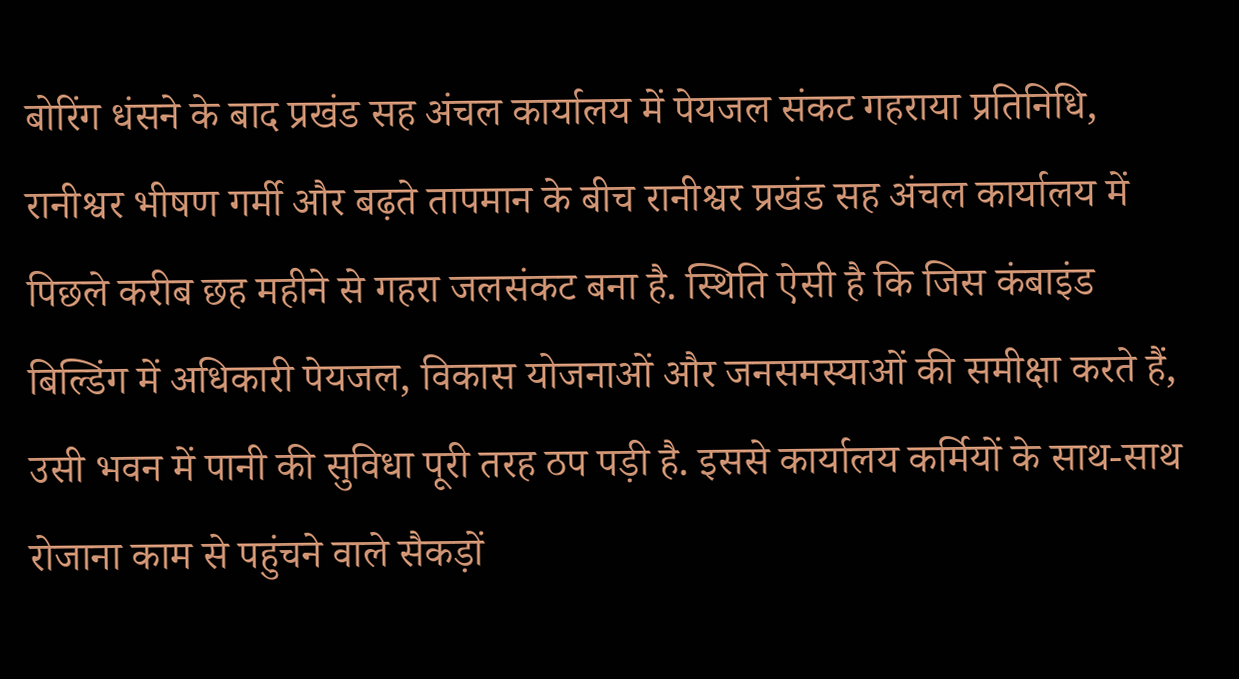बोरिंग धंसने के बाद प्रखंड सह अंचल कार्यालय में पेयजल संकट गहराया प्रतिनिधि, रानीश्वर भीषण गर्मी और बढ़ते तापमान के बीच रानीश्वर प्रखंड सह अंचल कार्यालय में पिछले करीब छह महीने से गहरा जलसंकट बना है. स्थिति ऐसी है कि जिस कंबाइंड बिल्डिंग में अधिकारी पेयजल, विकास योजनाओं और जनसमस्याओं की समीक्षा करते हैं, उसी भवन में पानी की सुविधा पूरी तरह ठप पड़ी है. इससे कार्यालय कर्मियों के साथ-साथ रोजाना काम से पहुंचने वाले सैकड़ों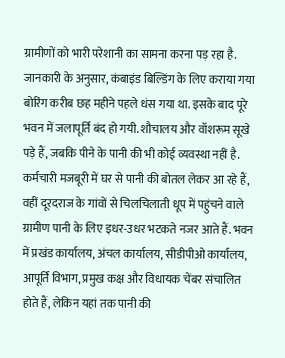ग्रामीणों को भारी परेशानी का सामना करना पड़ रहा है. जानकारी के अनुसार, कंबाइंड बिल्डिंग के लिए कराया गया बोरिंग करीब छह महीने पहले धंस गया था. इसके बाद पूरे भवन में जलापूर्ति बंद हो गयी. शौचालय और वॉशरूम सूखे पड़े हैं, जबकि पीने के पानी की भी कोई व्यवस्था नहीं है. कर्मचारी मजबूरी में घर से पानी की बोतल लेकर आ रहे हैं, वहीं दूरदराज के गांवों से चिलचिलाती धूप में पहुंचने वाले ग्रामीण पानी के लिए इधर-उधर भटकते नजर आते हैं. भवन में प्रखंड कार्यालय, अंचल कार्यालय, सीडीपीओ कार्यालय, आपूर्ति विभाग, प्रमुख कक्ष और विधायक चेंबर संचालित होते हैं, लेकिन यहां तक पानी की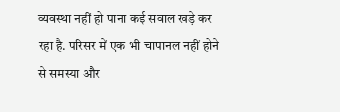व्यवस्था नहीं हो पाना कई सवाल खड़े कर रहा है. परिसर में एक भी चापानल नहीं होने से समस्या और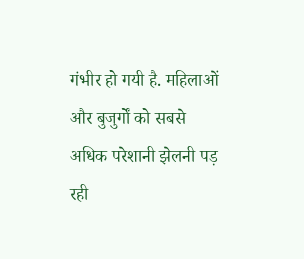गंभीर हो गयी है. महिलाओं और बुजुर्गों को सबसे अधिक परेशानी झेलनी पड़ रही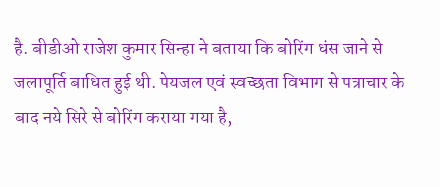है. बीडीओ राजेश कुमार सिन्हा ने बताया कि बोरिंग धंस जाने से जलापूर्ति बाधित हुई थी. पेयजल एवं स्वच्छता विभाग से पत्राचार के बाद नये सिरे से बोरिंग कराया गया है,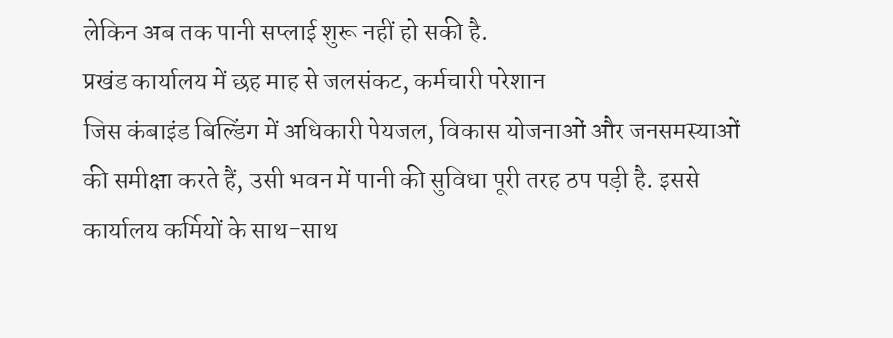लेकिन अब तक पानी सप्लाई शुरू नहीं हो सकी है.
प्रखंड कार्यालय में छह माह से जलसंकट, कर्मचारी परेशान
जिस कंबाइंड बिल्डिंग में अधिकारी पेयजल, विकास योजनाओं और जनसमस्याओं की समीक्षा करते हैं, उसी भवन में पानी की सुविधा पूरी तरह ठप पड़ी है. इससे कार्यालय कर्मियों के साथ-साथ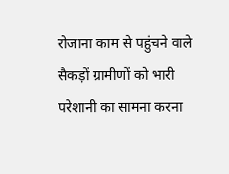रोजाना काम से पहुंचने वाले सैकड़ों ग्रामीणों को भारी परेशानी का सामना करना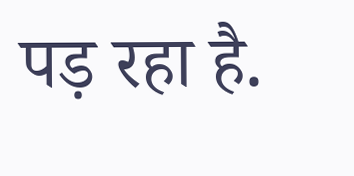पड़ रहा है.